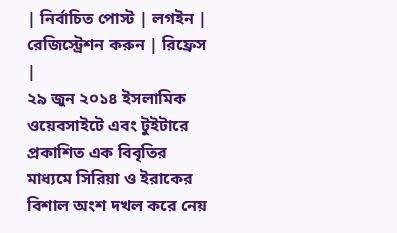| নির্বাচিত পোস্ট | লগইন | রেজিস্ট্রেশন করুন | রিফ্রেস |
২৯ জুন ২০১৪ ইসলামিক ওয়েবসাইটে এবং টুইটারে প্রকাশিত এক বিবৃতির মাধ্যমে সিরিয়া ও ইরাকের বিশাল অংশ দখল করে নেয়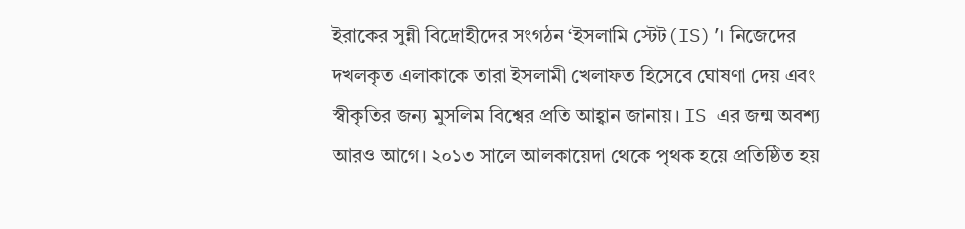ইরাকের সুন্নী বিদ্রোহীদের সংগঠন ‘ইসলামি স্টেট(IS)’। নিজেদের দখলকৃত এলাকাকে তারা ইসলামী খেলাফত হিসেবে ঘোষণা দেয় এবং স্বীকৃতির জন্য মুসলিম বিশ্বের প্রতি আহ্বান জানায়। IS এর জন্ম অবশ্য আরও আগে। ২০১৩ সালে আলকায়েদা থেকে পৃথক হয়ে প্রতিষ্ঠিত হয়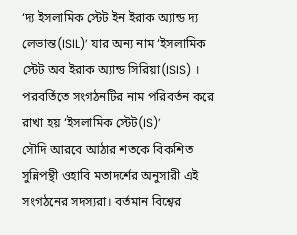‘দ্য ইসলামিক স্টেট ইন ইরাক অ্যান্ড দ্য লেভান্ত(ISIL)’ যার অন্য নাম ‘ইসলামিক স্টেট অব ইরাক অ্যান্ড সিরিয়া(ISIS) । পরবর্তিতে সংগঠনটির নাম পরিবর্তন করে রাখা হয় ‘ইসলামিক স্টেট(IS)’
সৌদি আরবে আঠার শতকে বিকশিত সুন্নিপন্থী ওহাবি মতাদর্শের অনুসারী এই সংগঠনের সদস্যরা। বর্তমান বিশ্বের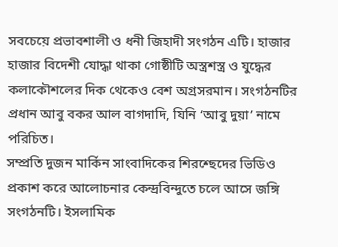সবচেয়ে প্রভাবশালী ও ধনী জিহাদী সংগঠন এটি। হাজার হাজার বিদেশী যোদ্ধা থাকা গোষ্ঠীটি অস্ত্রশস্ত্র ও যুদ্ধের কলাকৌশলের দিক থেকেও বেশ অগ্রসরমান। সংগঠনটির প্রধান আবু বকর আল বাগদাদি, যিনি ‘আবু দুয়া’ নামে পরিচিত।
সম্প্রতি দুজন মার্কিন সাংবাদিকের শিরশ্ছেদের ভিডিও প্রকাশ করে আলোচনার কেন্দ্রবিন্দুতে চলে আসে জঙ্গি সংগঠনটি। ইসলামিক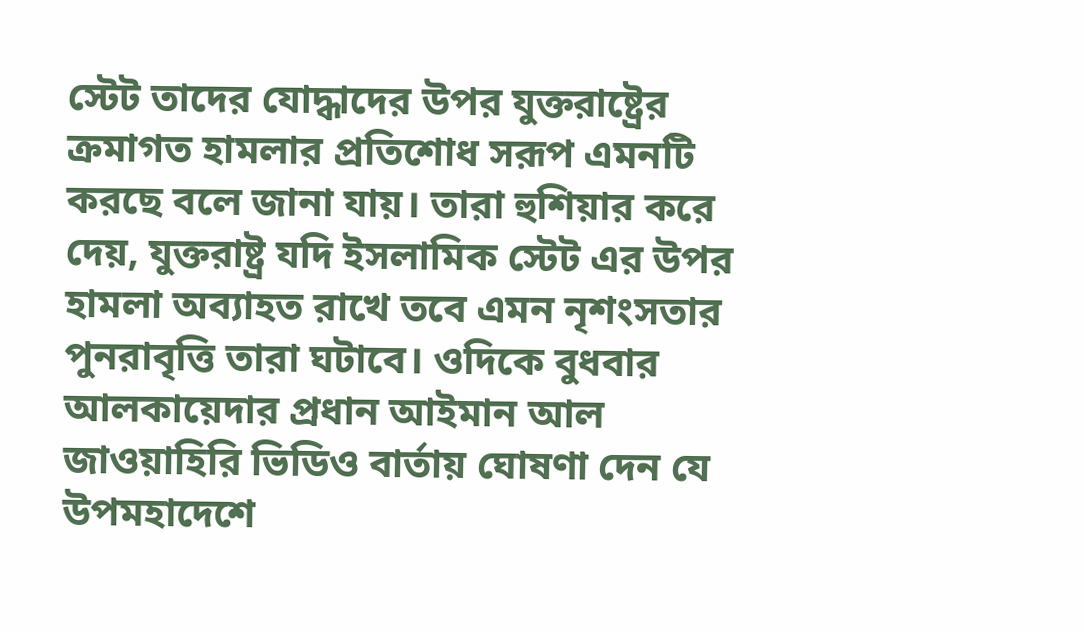স্টেট তাদের যোদ্ধাদের উপর যুক্তরাষ্ট্রের ক্রমাগত হামলার প্রতিশোধ সরূপ এমনটি করছে বলে জানা যায়। তারা হুশিয়ার করে দেয়, যুক্তরাষ্ট্র যদি ইসলামিক স্টেট এর উপর হামলা অব্যাহত রাখে তবে এমন নৃশংসতার পুনরাবৃত্তি তারা ঘটাবে। ওদিকে বুধবার আলকায়েদার প্রধান আইমান আল জাওয়াহিরি ভিডিও বার্তায় ঘোষণা দেন যে উপমহাদেশে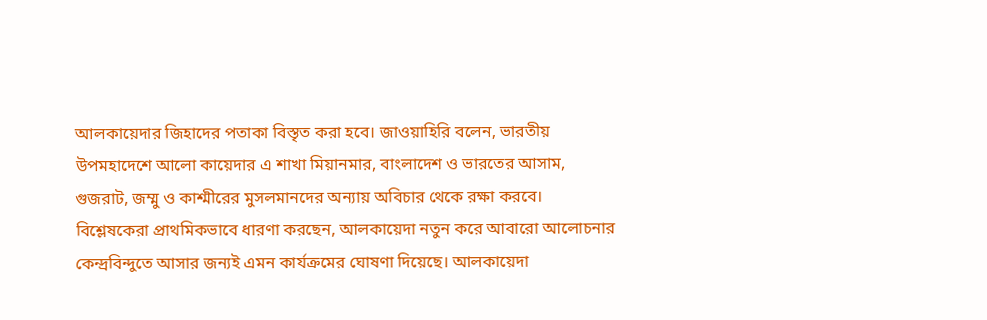আলকায়েদার জিহাদের পতাকা বিস্তৃত করা হবে। জাওয়াহিরি বলেন, ভারতীয় উপমহাদেশে আলো কায়েদার এ শাখা মিয়ানমার, বাংলাদেশ ও ভারতের আসাম, গুজরাট, জম্মু ও কাশ্মীরের মুসলমানদের অন্যায় অবিচার থেকে রক্ষা করবে। বিশ্লেষকেরা প্রাথমিকভাবে ধারণা করছেন, আলকায়েদা নতুন করে আবারো আলোচনার কেন্দ্রবিন্দুতে আসার জন্যই এমন কার্যক্রমের ঘোষণা দিয়েছে। আলকায়েদা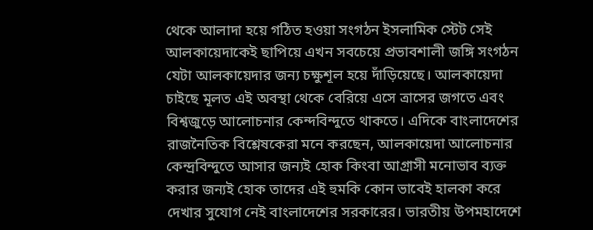থেকে আলাদা হয়ে গঠিত হওয়া সংগঠন ইসলামিক স্টেট সেই আলকায়েদাকেই ছাপিয়ে এখন সবচেয়ে প্রভাবশালী জঙ্গি সংগঠন যেটা আলকায়েদার জন্য চক্ষুশূল হয়ে দাঁড়িয়েছে। আলকায়েদা চাইছে মূলত এই অবস্থা থেকে বেরিয়ে এসে ত্রাসের জগতে এবং বিশ্বজুড়ে আলোচনার কেন্দবিন্দুতে থাকতে। এদিকে বাংলাদেশের রাজনৈতিক বিশ্লেষকেরা মনে করছেন, আলকায়েদা আলোচনার কেন্দ্রবিন্দুতে আসার জন্যই হোক কিংবা আগ্রাসী মনোভাব ব্যক্ত করার জন্যই হোক তাদের এই হুমকি কোন ভাবেই হালকা করে দেখার সুযোগ নেই বাংলাদেশের সরকারের। ভারতীয় উপমহাদেশে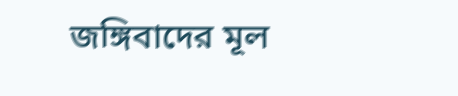জঙ্গিবাদের মূল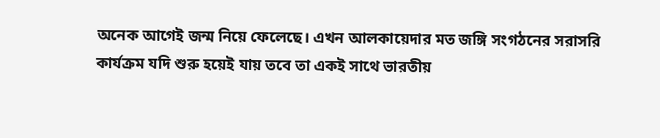অনেক আগেই জন্ম নিয়ে ফেলেছে। এখন আলকায়েদার মত জঙ্গি সংগঠনের সরাসরি কার্যক্রম যদি শুরু হয়েই যায় তবে তা একই সাথে ভারতীয়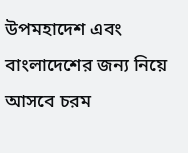উপমহাদেশ এবং বাংলাদেশের জন্য নিয়ে আসবে চরম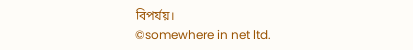বিপর্যয়।
©somewhere in net ltd.